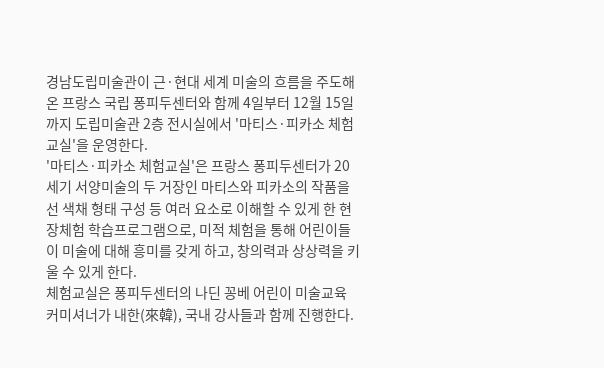경남도립미술관이 근·현대 세계 미술의 흐름을 주도해온 프랑스 국립 퐁피두센터와 함께 4일부터 12월 15일까지 도립미술관 2층 전시실에서 '마티스·피카소 체험교실'을 운영한다.
'마티스·피카소 체험교실'은 프랑스 퐁피두센터가 20세기 서양미술의 두 거장인 마티스와 피카소의 작품을 선 색채 형태 구성 등 여러 요소로 이해할 수 있게 한 현장체험 학습프로그램으로, 미적 체험을 통해 어린이들이 미술에 대해 흥미를 갖게 하고, 창의력과 상상력을 키울 수 있게 한다.
체험교실은 퐁피두센터의 나딘 꽁베 어린이 미술교육 커미셔너가 내한(來韓), 국내 강사들과 함께 진행한다.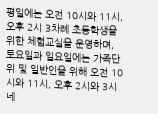평일에는 오전 10시와 11시, 오후 2시 3차례 초등학생을 위한 체험교실을 운영하며, 토요일과 일요일에는 가족단위 및 일반인을 위해 오전 10시와 11시, 오후 2시와 3시 네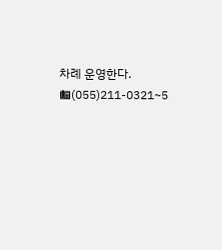차례 운영한다. ☎(055)211-0321~5